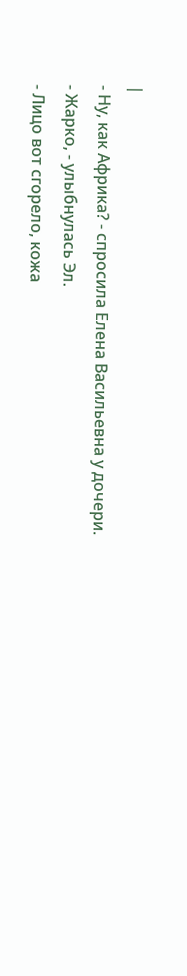|
- Ну, как Африка? - спросила Елена Васильевна у дочери.
- Жарко, - улыбнулась Эл.
- Лицо вот сгорело, кожа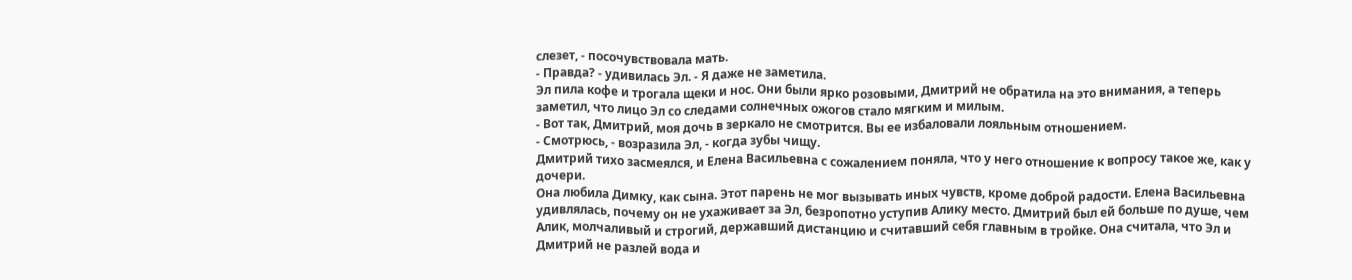слезет, - посочувствовала мать.
- Правда? - удивилась Эл. - Я даже не заметила.
Эл пила кофе и трогала щеки и нос. Они были ярко розовыми, Дмитрий не обратила на это внимания, а теперь заметил, что лицо Эл со следами солнечных ожогов стало мягким и милым.
- Вот так, Дмитрий, моя дочь в зеркало не смотрится. Вы ее избаловали лояльным отношением.
- Смотрюсь, - возразила Эл, - когда зубы чищу.
Дмитрий тихо засмеялся, и Елена Васильевна с сожалением поняла, что у него отношение к вопросу такое же, как у дочери.
Она любила Димку, как сына. Этот парень не мог вызывать иных чувств, кроме доброй радости. Елена Васильевна удивлялась, почему он не ухаживает за Эл, безропотно уступив Алику место. Дмитрий был ей больше по душе, чем Алик, молчаливый и строгий, державший дистанцию и считавший себя главным в тройке. Она считала, что Эл и Дмитрий не разлей вода и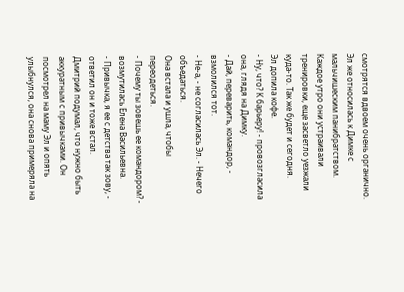смотрятся вдвоем очень органично. Эл же относилась к Димке с мальчишеским панибратством.
Каждое утро они устраивали тренировки, еще засветло уезжали куда-то. Так же будет и сегодня.
Эл допила кофе.
- Ну, что? К барьеру! - провозгласила она, глядя на Димку.
- Дай, переварить, командор, - взмолился тот.
- Не-а, - не согласилась Эл. - Нечего объедаться.
Она встала и ушла, чтобы переодеться.
- Почему ты зовешь ее командором? - возмутилась Елена Васильевна.
- Привычка, я ее с детства так зову, - ответил он и тоже встал.
Дмитрий подумал, что нужно быть аккуратным с привычками. Он посмотрел на маму Эл и опять улыбнулся, она снова примеряла на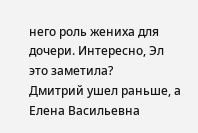него роль жениха для дочери. Интересно, Эл это заметила?
Дмитрий ушел раньше, а Елена Васильевна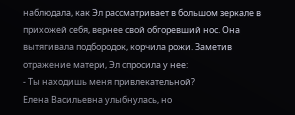наблюдала, как Эл рассматривает в большом зеркале в прихожей себя, вернее свой обгоревший нос. Она вытягивала подбородок, корчила рожи. Заметив отражение матери, Эл спросила у нее:
- Ты находишь меня привлекательной?
Елена Васильевна улыбнулась, но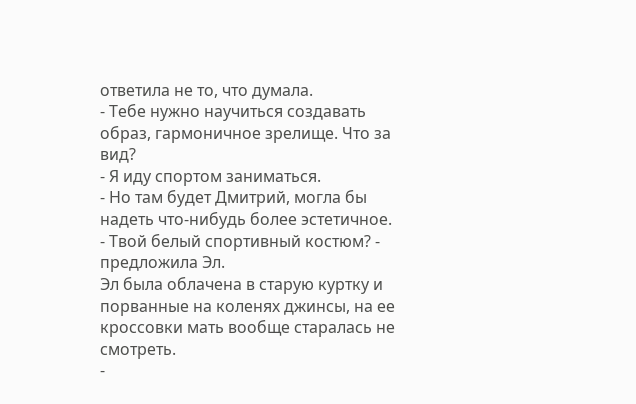ответила не то, что думала.
- Тебе нужно научиться создавать образ, гармоничное зрелище. Что за вид?
- Я иду спортом заниматься.
- Но там будет Дмитрий, могла бы надеть что-нибудь более эстетичное.
- Твой белый спортивный костюм? - предложила Эл.
Эл была облачена в старую куртку и порванные на коленях джинсы, на ее кроссовки мать вообще старалась не смотреть.
-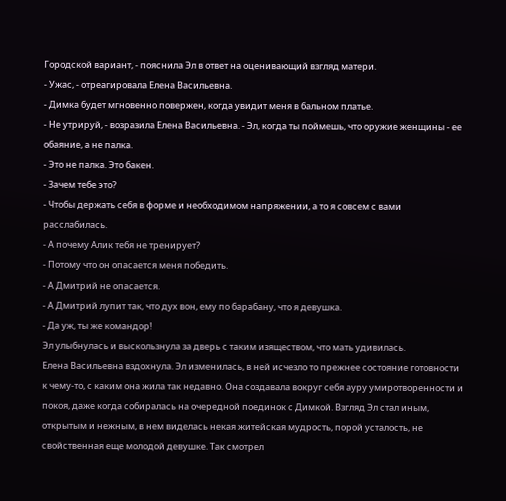Городской вариант, - пояснила Эл в ответ на оценивающий взгляд матери.
- Ужас, - отреагировала Елена Васильевна.
- Димка будет мгновенно повержен, когда увидит меня в бальном платье.
- Не утрируй, - возразила Елена Васильевна. - Эл, когда ты поймешь, что оружие женщины - ее обаяние, а не палка.
- Это не палка. Это бакен.
- Зачем тебе это?
- Чтобы держать себя в форме и необходимом напряжении, а то я совсем с вами расслабилась.
- А почему Алик тебя не тренирует?
- Потому что он опасается меня победить.
- А Дмитрий не опасается.
- А Дмитрий лупит так, что дух вон, ему по барабану, что я девушка.
- Да уж, ты же командор!
Эл улыбнулась и выскользнула за дверь с таким изяществом, что мать удивилась.
Елена Васильевна вздохнула. Эл изменилась, в ней исчезло то прежнее состояние готовности к чему-то, с каким она жила так недавно. Она создавала вокруг себя ауру умиротворенности и покоя, даже когда собиралась на очередной поединок с Димкой. Взгляд Эл стал иным, открытым и нежным, в нем виделась некая житейская мудрость, порой усталость, не свойственная еще молодой девушке. Так смотрел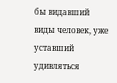бы видавший виды человек, уже уставший удивляться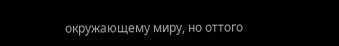окружающему миру, но оттого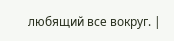любящий все вокруг. |